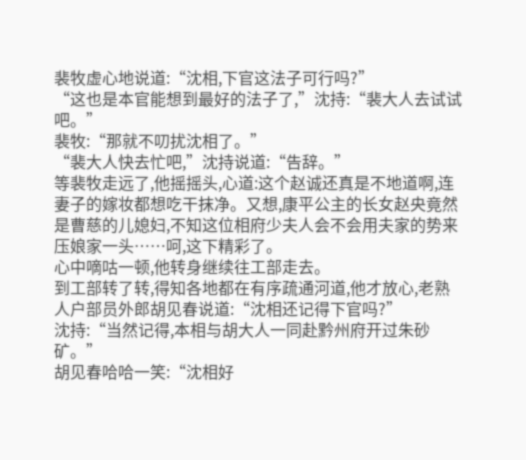裴牧虚心地说道:“沈相,下官这法子可行吗?”
“这也是本官能想到最好的法子了,”沈持:“裴大人去试试吧。”
裴牧:“那就不叨扰沈相了。”
“裴大人快去忙吧,”沈持说道:“告辞。”
等裴牧走远了,他摇摇头,心道:这个赵诚还真是不地道啊,连妻子的嫁妆都想吃干抹净。又想,康平公主的长女赵央竟然是曹慈的儿媳妇,不知这位相府少夫人会不会用夫家的势来压娘家一头……呵,这下精彩了。
心中嘀咕一顿,他转身继续往工部走去。
到工部转了转,得知各地都在有序疏通河道,他才放心,老熟人户部员外郎胡见春说道:“沈相还记得下官吗?”
沈持:“当然记得,本相与胡大人一同赴黔州府开过朱砂矿。”
胡见春哈哈一笑:“沈相好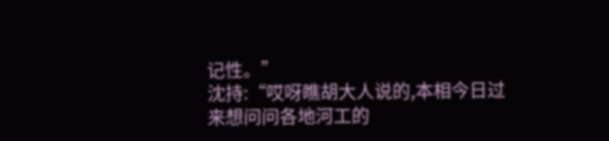记性。”
沈持:“哎呀瞧胡大人说的,本相今日过来想问问各地河工的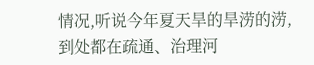情况,听说今年夏天旱的旱涝的涝,到处都在疏通、治理河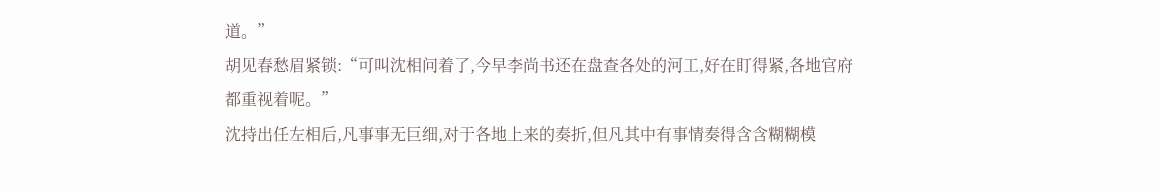道。”
胡见春愁眉紧锁:“可叫沈相问着了,今早李尚书还在盘查各处的河工,好在盯得紧,各地官府都重视着呢。”
沈持出任左相后,凡事事无巨细,对于各地上来的奏折,但凡其中有事情奏得含含糊糊模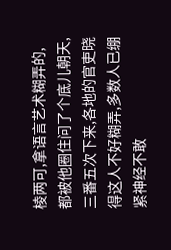棱两可,拿语言艺术糊弄的,都被他圈住问了个底儿朝天,三番五次下来,各地的官吏晓得这人不好糊弄,多数人已绷紧神经不敢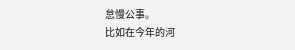怠慢公事。
比如在今年的河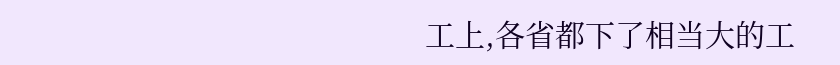工上,各省都下了相当大的工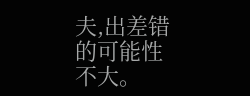夫,出差错的可能性不大。